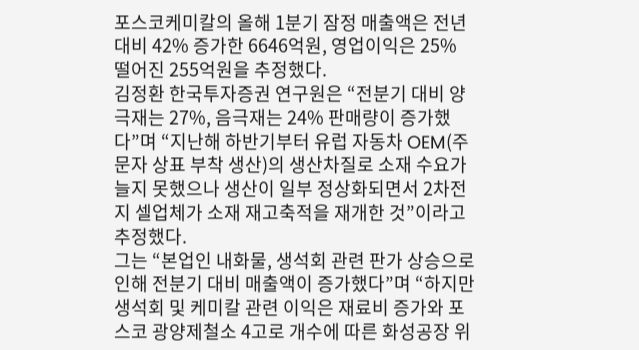포스코케미칼의 올해 1분기 잠정 매출액은 전년 대비 42% 증가한 6646억원, 영업이익은 25% 떨어진 255억원을 추정했다.
김정환 한국투자증권 연구원은 “전분기 대비 양극재는 27%, 음극재는 24% 판매량이 증가했다”며 “지난해 하반기부터 유럽 자동차 OEM(주문자 상표 부착 생산)의 생산차질로 소재 수요가 늘지 못했으나 생산이 일부 정상화되면서 2차전지 셀업체가 소재 재고축적을 재개한 것”이라고 추정했다.
그는 “본업인 내화물, 생석회 관련 판가 상승으로 인해 전분기 대비 매출액이 증가했다”며 “하지만 생석회 및 케미칼 관련 이익은 재료비 증가와 포스코 광양제철소 4고로 개수에 따른 화성공장 위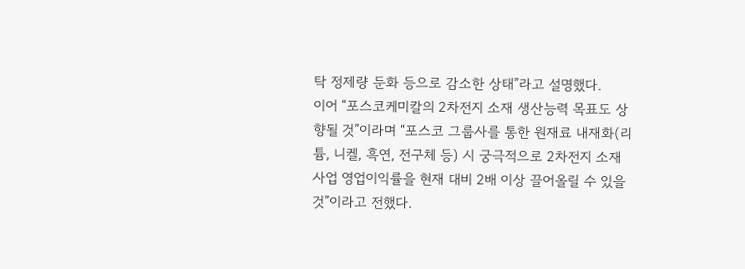탁 정제량 둔화 등으로 감소한 상태”라고 설명했다.
이어 “포스코케미칼의 2차전지 소재 생산능력 목표도 상향될 것”이라며 “포스코 그룹사를 통한 원재료 내재화(리튬, 니켈, 흑연, 전구체 등) 시 궁극적으로 2차전지 소재 사업 영업이익률을 현재 대비 2배 이상 끌어올릴 수 있을 것”이라고 전했다.